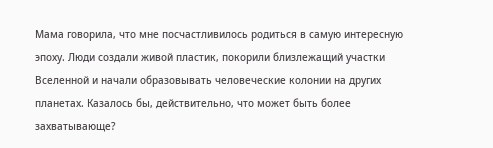Мама говорила, что мне посчастливилось родиться в самую интересную эпоху. Люди создали живой пластик, покорили близлежащий участки Вселенной и начали образовывать человеческие колонии на других планетах. Казалось бы, действительно, что может быть более захватывающе?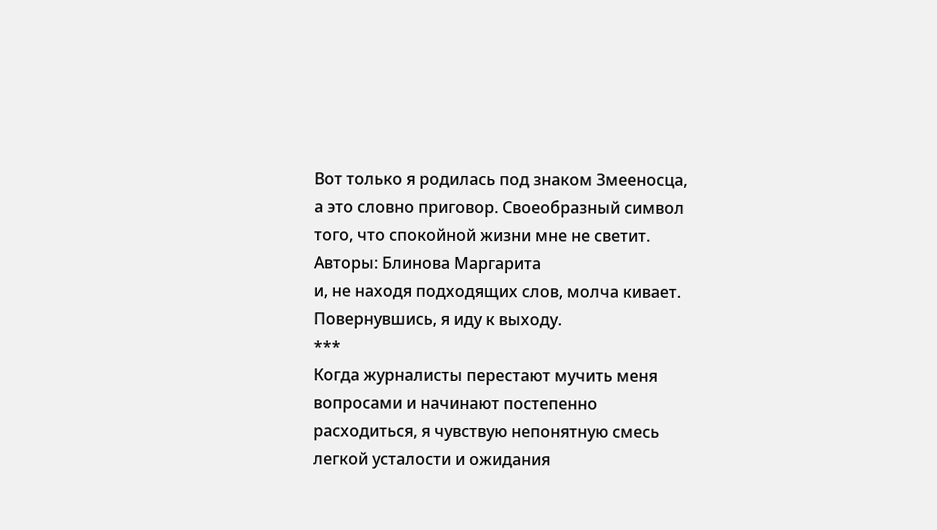Вот только я родилась под знаком Змееносца, а это словно приговор. Своеобразный символ того, что спокойной жизни мне не светит.
Авторы: Блинова Маргарита
и, не находя подходящих слов, молча кивает.
Повернувшись, я иду к выходу.
***
Когда журналисты перестают мучить меня вопросами и начинают постепенно расходиться, я чувствую непонятную смесь легкой усталости и ожидания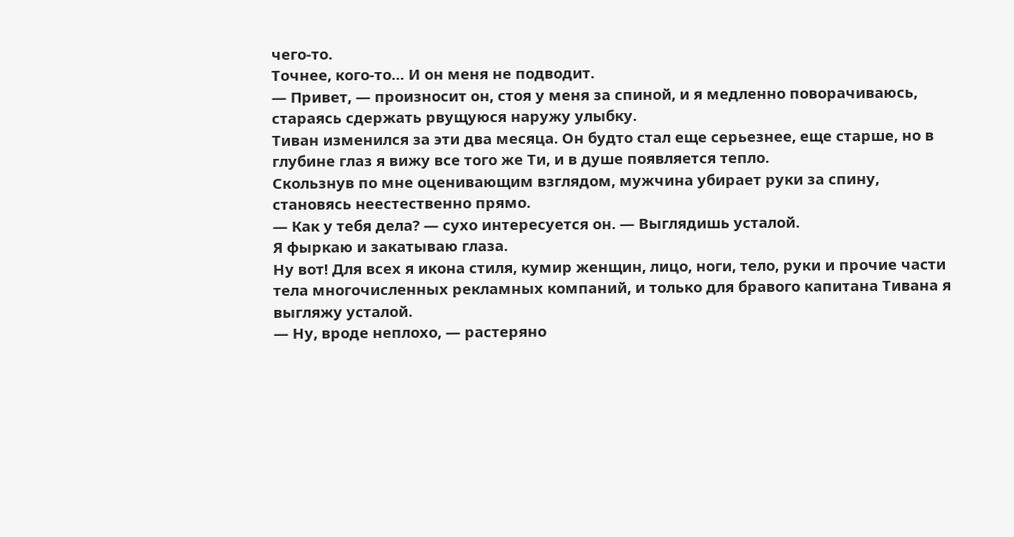чего-то.
Точнее, кого-то… И он меня не подводит.
— Привет, — произносит он, стоя у меня за спиной, и я медленно поворачиваюсь, стараясь сдержать рвущуюся наружу улыбку.
Тиван изменился за эти два месяца. Он будто стал еще серьезнее, еще старше, но в глубине глаз я вижу все того же Ти, и в душе появляется тепло.
Скользнув по мне оценивающим взглядом, мужчина убирает руки за спину, становясь неестественно прямо.
— Как у тебя дела? — сухо интересуется он. — Выглядишь усталой.
Я фыркаю и закатываю глаза.
Ну вот! Для всех я икона стиля, кумир женщин, лицо, ноги, тело, руки и прочие части тела многочисленных рекламных компаний, и только для бравого капитана Тивана я выгляжу усталой.
— Ну, вроде неплохо, — растеряно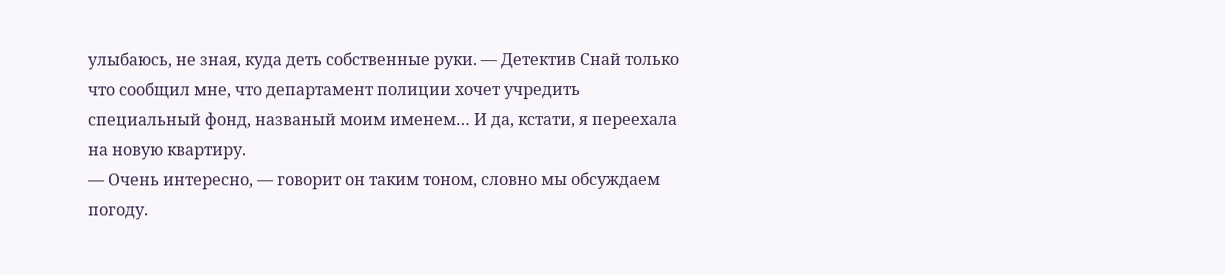улыбаюсь, не зная, куда деть собственные руки. — Детектив Снай только что сообщил мне, что департамент полиции хочет учредить специальный фонд, названый моим именем… И да, кстати, я переехала на новую квартиру.
— Очень интересно, — говорит он таким тоном, словно мы обсуждаем погоду.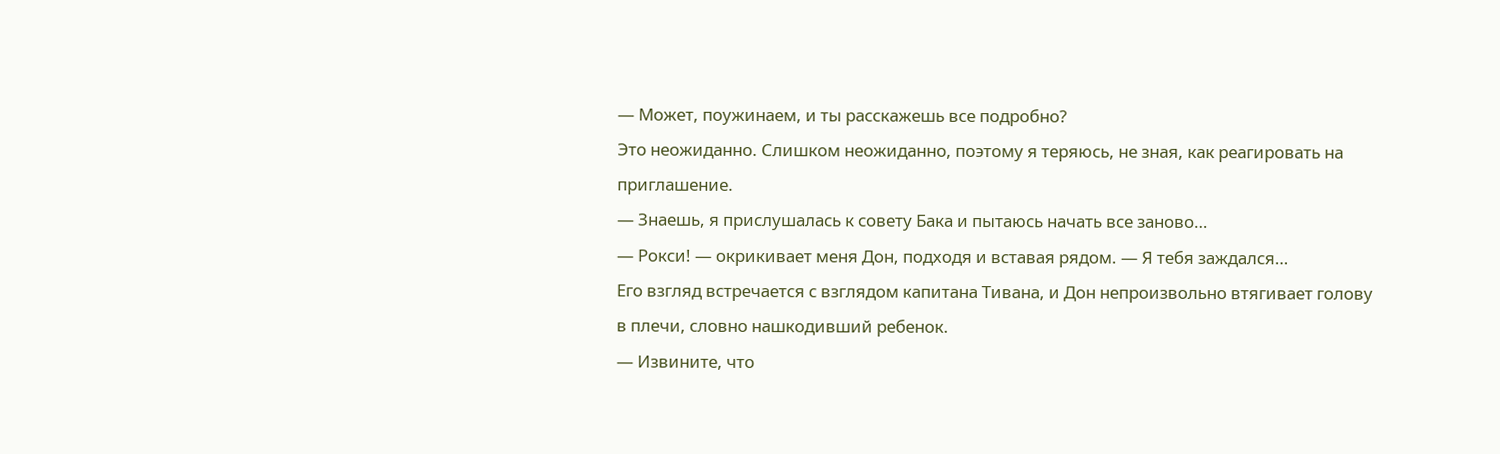— Может, поужинаем, и ты расскажешь все подробно?
Это неожиданно. Слишком неожиданно, поэтому я теряюсь, не зная, как реагировать на приглашение.
— Знаешь, я прислушалась к совету Бака и пытаюсь начать все заново…
— Рокси! — окрикивает меня Дон, подходя и вставая рядом. — Я тебя заждался…
Его взгляд встречается с взглядом капитана Тивана, и Дон непроизвольно втягивает голову в плечи, словно нашкодивший ребенок.
— Извините, что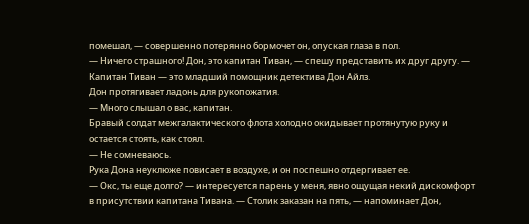помешал, — совершенно потерянно бормочет он, опуская глаза в пол.
— Ничего страшного! Дон, это капитан Тиван, — спешу представить их друг другу. — Капитан Тиван — это младший помощник детектива Дон Айлз.
Дон протягивает ладонь для рукопожатия.
— Много слышал о вас, капитан.
Бравый солдат межгалактического флота холодно окидывает протянутую руку и остается стоять, как стоял.
— Не сомневаюсь.
Рука Дона неуклюже повисает в воздухе, и он поспешно отдергивает ее.
— Окс, ты еще долго? — интересуется парень у меня, явно ощущая некий дискомфорт в присутствии капитана Тивана. — Столик заказан на пять, — напоминает Дон,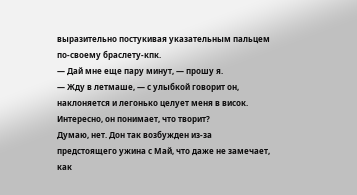выразительно постукивая указательным пальцем по-своему браслету-кпк.
— Дай мне еще пару минут, — прошу я.
— Жду в летмаше, — с улыбкой говорит он, наклоняется и легонько целует меня в висок.
Интересно, он понимает, что творит?
Думаю, нет. Дон так возбужден из-за предстоящего ужина с Май, что даже не замечает, как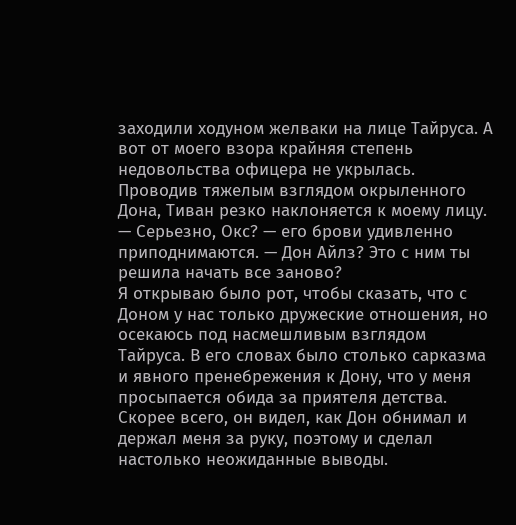заходили ходуном желваки на лице Тайруса. А вот от моего взора крайняя степень недовольства офицера не укрылась.
Проводив тяжелым взглядом окрыленного Дона, Тиван резко наклоняется к моему лицу.
— Серьезно, Окс? — его брови удивленно приподнимаются. — Дон Айлз? Это с ним ты решила начать все заново?
Я открываю было рот, чтобы сказать, что с Доном у нас только дружеские отношения, но осекаюсь под насмешливым взглядом Тайруса. В его словах было столько сарказма и явного пренебрежения к Дону, что у меня просыпается обида за приятеля детства.
Скорее всего, он видел, как Дон обнимал и держал меня за руку, поэтому и сделал настолько неожиданные выводы.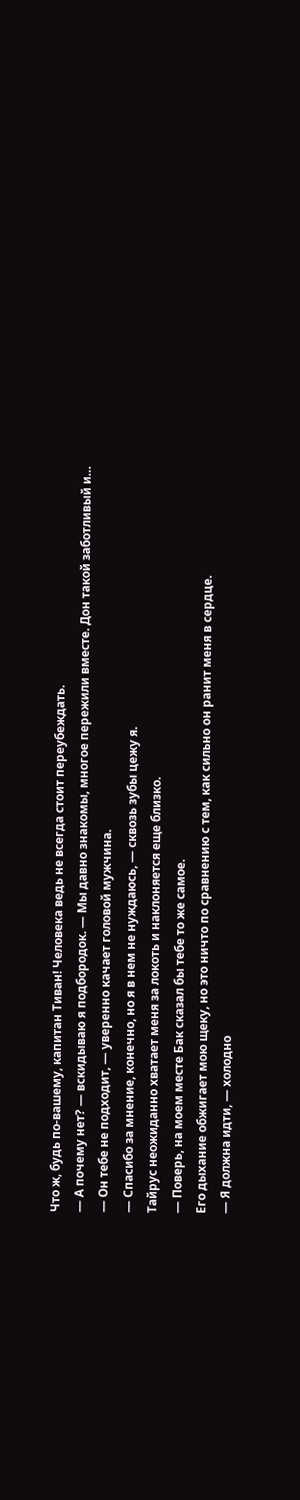Что ж, будь по-вашему, капитан Тиван! Человека ведь не всегда стоит переубеждать.
— А почему нет? — вскидываю я подбородок. — Мы давно знакомы, многое пережили вместе. Дон такой заботливый и…
— Он тебе не подходит, — уверенно качает головой мужчина.
— Спасибо за мнение, конечно, но я в нем не нуждаюсь, — сквозь зубы цежу я.
Тайрус неожиданно хватает меня за локоть и наклоняется еще близко.
— Поверь, на моем месте Бак сказал бы тебе то же самое.
Его дыхание обжигает мою щеку, но это ничто по сравнению с тем, как сильно он ранит меня в сердце.
— Я должна идти, — холодно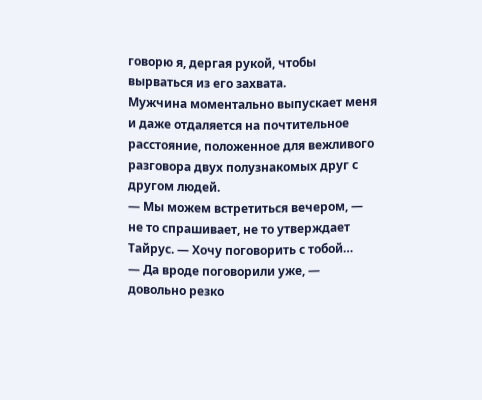говорю я, дергая рукой, чтобы вырваться из его захвата.
Мужчина моментально выпускает меня и даже отдаляется на почтительное расстояние, положенное для вежливого разговора двух полузнакомых друг с другом людей.
— Мы можем встретиться вечером, — не то спрашивает, не то утверждает Тайрус. — Хочу поговорить с тобой…
— Да вроде поговорили уже, — довольно резко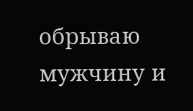обрываю мужчину и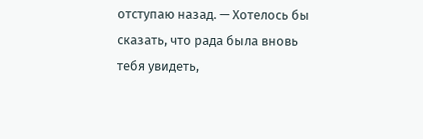отступаю назад. — Хотелось бы сказать, что рада была вновь тебя увидеть,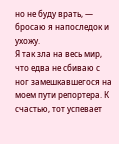но не буду врать, — бросаю я напоследок и ухожу.
Я так зла на весь мир, что едва не сбиваю с ног замешкавшегося на моем пути репортера. К счастью, тот успевает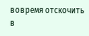вовремя отскочить в